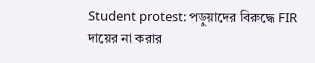Student protest: পড়ুয়াদের বিরুদ্ধে FIR দায়ের না করার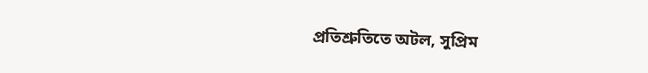প্রতিশ্রুতিতে অটল, সুপ্রিম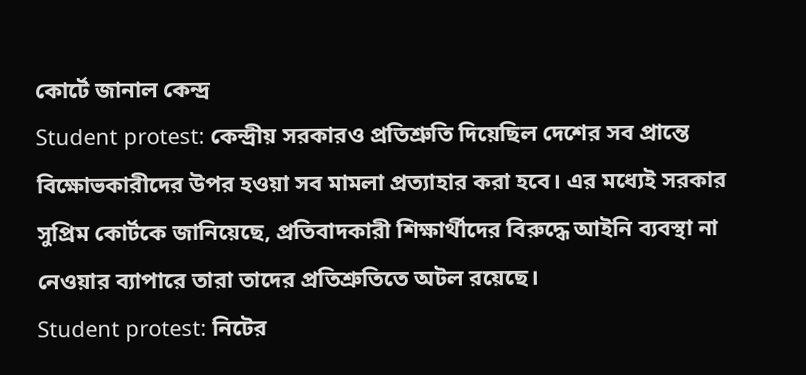কোর্টে জানাল কেন্দ্র
Student protest: কেন্দ্রীয় সরকারও প্রতিশ্রুতি দিয়েছিল দেশের সব প্রান্তে বিক্ষোভকারীদের উপর হওয়া সব মামলা প্রত্যাহার করা হবে। এর মধ্যেই সরকার সুপ্রিম কোর্টকে জানিয়েছে, প্রতিবাদকারী শিক্ষার্থীদের বিরুদ্ধে আইনি ব্যবস্থা না নেওয়ার ব্যাপারে তারা তাদের প্রতিশ্রুতিতে অটল রয়েছে।
Student protest: নিটের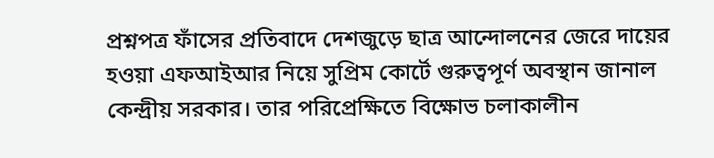প্রশ্নপত্র ফাঁসের প্রতিবাদে দেশজুড়ে ছাত্র আন্দোলনের জেরে দায়ের হওয়া এফআইআর নিয়ে সুপ্রিম কোর্টে গুরুত্বপূর্ণ অবস্থান জানাল কেন্দ্রীয় সরকার। তার পরিপ্রেক্ষিতে বিক্ষোভ চলাকালীন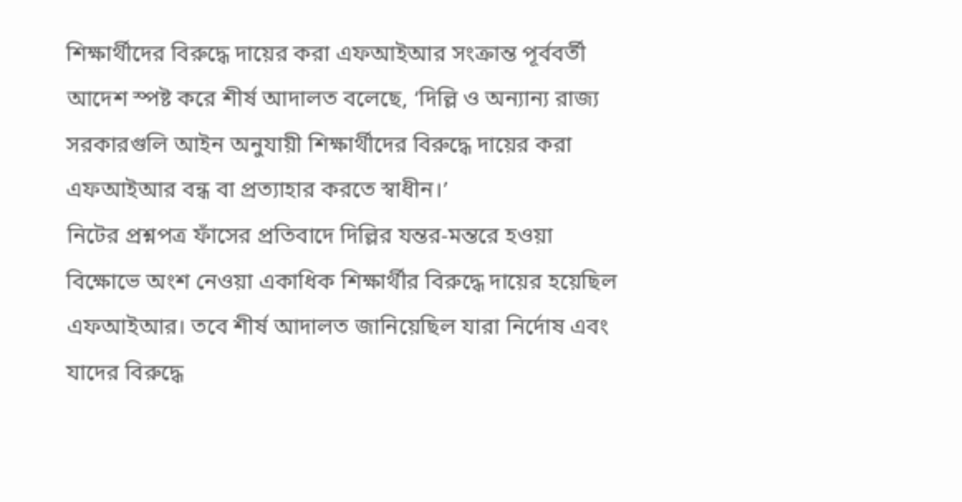শিক্ষার্থীদের বিরুদ্ধে দায়ের করা এফআইআর সংক্রান্ত পূর্ববর্তী আদেশ স্পষ্ট করে শীর্ষ আদালত বলেছে, ‘দিল্লি ও অন্যান্য রাজ্য সরকারগুলি আইন অনুযায়ী শিক্ষার্থীদের বিরুদ্ধে দায়ের করা এফআইআর বন্ধ বা প্রত্যাহার করতে স্বাধীন।’
নিটের প্রশ্নপত্র ফাঁসের প্রতিবাদে দিল্লির যন্তর-মন্তরে হওয়া বিক্ষোভে অংশ নেওয়া একাধিক শিক্ষার্থীর বিরুদ্ধে দায়ের হয়েছিল এফআইআর। তবে শীর্ষ আদালত জানিয়েছিল যারা নির্দোষ এবং যাদের বিরুদ্ধে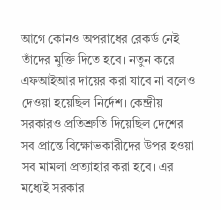আগে কোনও অপরাধের রেকর্ড নেই তাঁদের মুক্তি দিতে হবে। নতুন করে এফআইআর দায়ের করা যাবে না বলেও দেওয়া হয়েছিল নির্দেশ। কেন্দ্রীয় সরকারও প্রতিশ্রুতি দিয়েছিল দেশের সব প্রান্তে বিক্ষোভকারীদের উপর হওয়া সব মামলা প্রত্যাহার করা হবে। এর মধ্যেই সরকার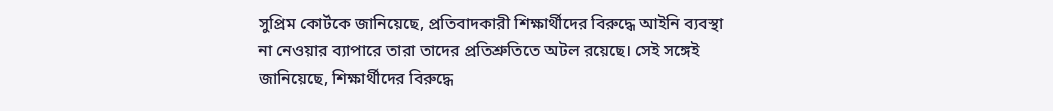সুপ্রিম কোর্টকে জানিয়েছে, প্রতিবাদকারী শিক্ষার্থীদের বিরুদ্ধে আইনি ব্যবস্থা না নেওয়ার ব্যাপারে তারা তাদের প্রতিশ্রুতিতে অটল রয়েছে। সেই সঙ্গেই জানিয়েছে, শিক্ষার্থীদের বিরুদ্ধে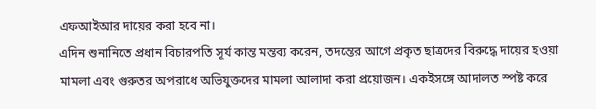এফআইআর দায়ের করা হবে না।
এদিন শুনানিতে প্রধান বিচারপতি সূর্য কান্ত মন্তব্য করেন, তদন্তের আগে প্রকৃত ছাত্রদের বিরুদ্ধে দায়ের হওয়া মামলা এবং গুরুতর অপরাধে অভিযুক্তদের মামলা আলাদা করা প্রয়োজন। একইসঙ্গে আদালত স্পষ্ট করে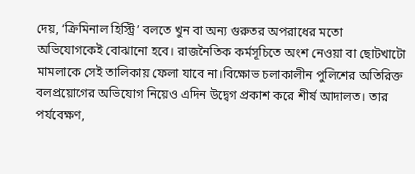দেয়, ‘ক্রিমিনাল হিস্ট্রি’ বলতে খুন বা অন্য গুরুতর অপরাধের মতো অভিযোগকেই বোঝানো হবে। রাজনৈতিক কর্মসূচিতে অংশ নেওয়া বা ছোটখাটো মামলাকে সেই তালিকায় ফেলা যাবে না।বিক্ষোভ চলাকালীন পুলিশের অতিরিক্ত বলপ্রয়োগের অভিযোগ নিয়েও এদিন উদ্বেগ প্রকাশ করে শীর্ষ আদালত। তার পর্যবেক্ষণ,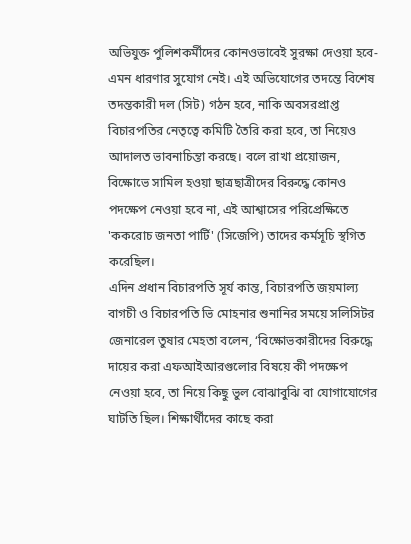অভিযুক্ত পুলিশকর্মীদের কোনওভাবেই সুরক্ষা দেওয়া হবে-এমন ধারণার সুযোগ নেই। এই অভিযোগের তদন্তে বিশেষ তদন্তকারী দল (সিট) গঠন হবে, নাকি অবসরপ্রাপ্ত বিচারপতির নেতৃত্বে কমিটি তৈরি করা হবে, তা নিয়েও আদালত ভাবনাচিন্তা করছে। বলে রাখা প্রয়োজন, বিক্ষোভে সামিল হওয়া ছাত্রছাত্রীদের বিরুদ্ধে কোনও পদক্ষেপ নেওয়া হবে না, এই আশ্বাসের পরিপ্রেক্ষিতে 'ককরোচ জনতা পার্টি' (সিজেপি) তাদের কর্মসূচি স্থগিত করেছিল।
এদিন প্রধান বিচারপতি সূর্য কান্ত, বিচারপতি জয়মাল্য বাগচী ও বিচারপতি ভি মোহনার শুনানির সময়ে সলিসিটর জেনারেল তুষার মেহতা বলেন, ‘বিক্ষোভকারীদের বিরুদ্ধে দায়ের করা এফআইআরগুলোর বিষয়ে কী পদক্ষেপ নেওয়া হবে, তা নিয়ে কিছু ভুল বোঝাবুঝি বা যোগাযোগের ঘাটতি ছিল। শিক্ষার্থীদের কাছে করা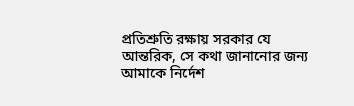প্রতিশ্রুতি রক্ষায় সরকার যে আন্তরিক, সে কথা জানানোর জন্য আমাকে নির্দেশ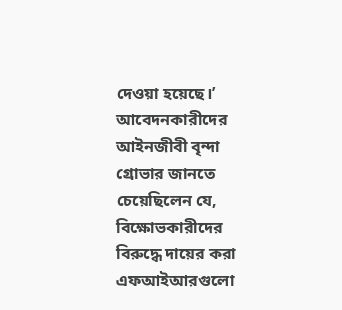দেওয়া হয়েছে।’ আবেদনকারীদের আইনজীবী বৃন্দা গ্রোভার জানতে চেয়েছিলেন যে, বিক্ষোভকারীদের বিরুদ্ধে দায়ের করা এফআইআরগুলো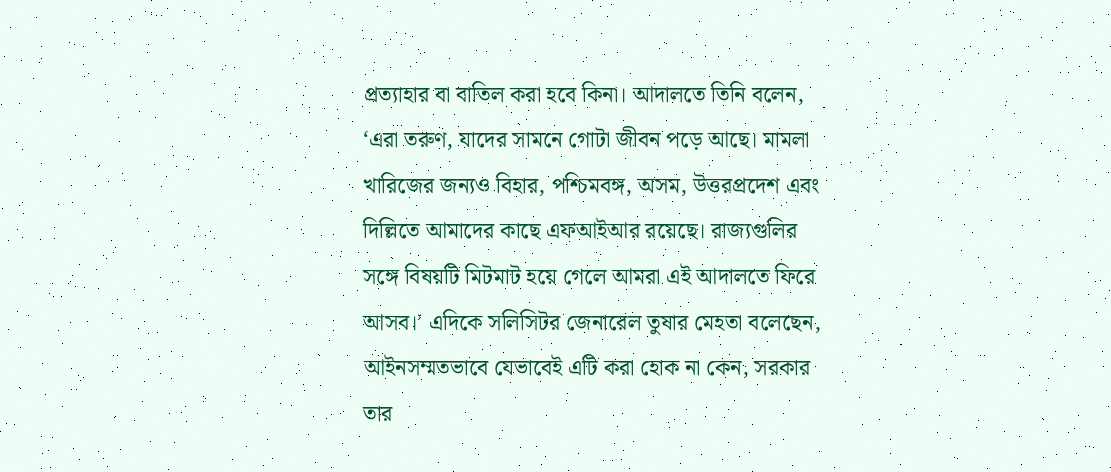প্রত্যাহার বা বাতিল করা হবে কিনা। আদালতে তিনি বলেন, ‘এরা তরুণ, যাদের সামনে গোটা জীবন পড়ে আছে। মামলা খারিজের জন্যও বিহার, পশ্চিমবঙ্গ, অসম, উত্তরপ্রদেশ এবং দিল্লিতে আমাদের কাছে এফআইআর রয়েছে। রাজ্যগুলির সঙ্গে বিষয়টি মিটমাট হয়ে গেলে আমরা এই আদালতে ফিরে আসব।’ এদিকে সলিসিটর জেনারেল তুষার মেহতা বলেছেন, আইনসম্মতভাবে যেভাবেই এটি করা হোক না কেন, সরকার তার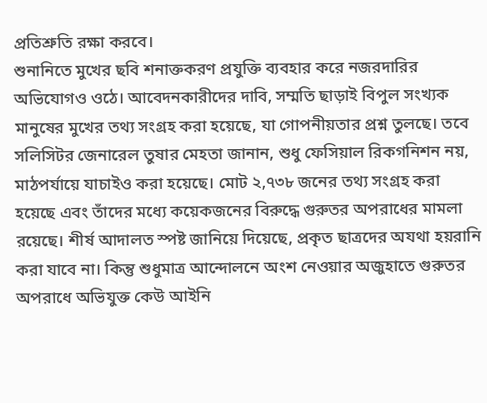প্রতিশ্রুতি রক্ষা করবে।
শুনানিতে মুখের ছবি শনাক্তকরণ প্রযুক্তি ব্যবহার করে নজরদারির অভিযোগও ওঠে। আবেদনকারীদের দাবি, সম্মতি ছাড়াই বিপুল সংখ্যক মানুষের মুখের তথ্য সংগ্রহ করা হয়েছে, যা গোপনীয়তার প্রশ্ন তুলছে। তবে সলিসিটর জেনারেল তুষার মেহতা জানান, শুধু ফেসিয়াল রিকগনিশন নয়, মাঠপর্যায়ে যাচাইও করা হয়েছে। মোট ২,৭৩৮ জনের তথ্য সংগ্রহ করা হয়েছে এবং তাঁদের মধ্যে কয়েকজনের বিরুদ্ধে গুরুতর অপরাধের মামলা রয়েছে। শীর্ষ আদালত স্পষ্ট জানিয়ে দিয়েছে, প্রকৃত ছাত্রদের অযথা হয়রানি করা যাবে না। কিন্তু শুধুমাত্র আন্দোলনে অংশ নেওয়ার অজুহাতে গুরুতর অপরাধে অভিযুক্ত কেউ আইনি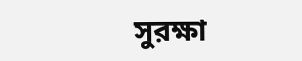সুরক্ষা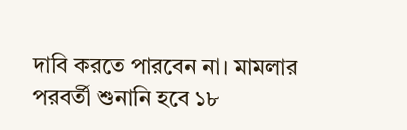দাবি করতে পারবেন না। মামলার পরবর্তী শুনানি হবে ১৮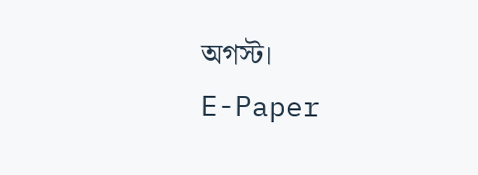অগস্ট।
E-Paper